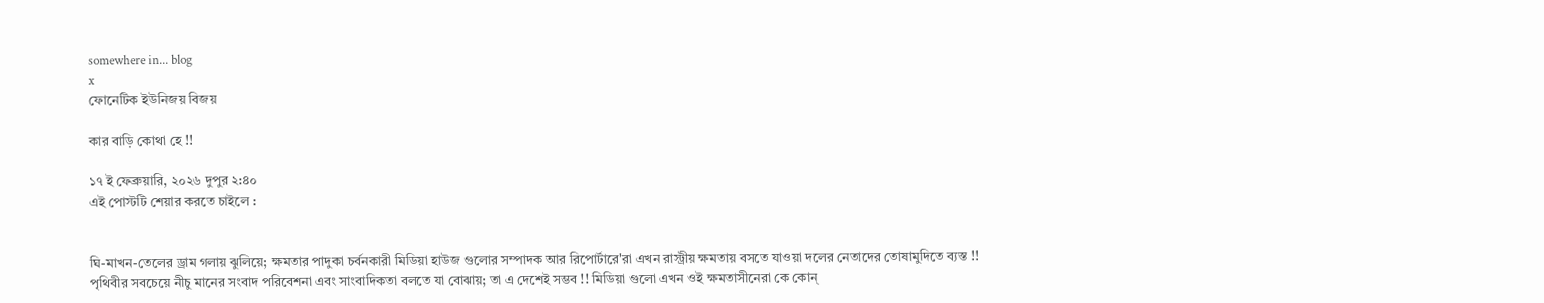somewhere in... blog
x
ফোনেটিক ইউনিজয় বিজয়

কার বাড়ি কোথা হে !!

১৭ ই ফেব্রুয়ারি, ২০২৬ দুপুর ২:৪০
এই পোস্টটি শেয়ার করতে চাইলে :


ঘি-মাখন-তেলের ড্রাম গলায় ঝুলিয়ে; ক্ষমতার পাদুকা চর্বনকারী মিডিয়া হাউজ গুলোর সম্পাদক আর রিপোর্টারে'রা এখন রাস্ট্রীয় ক্ষমতায় বসতে যাওয়া দলের নেতাদের তোষামুদিতে ব্যস্ত !! পৃথিবীর সবচেয়ে নীচু মানের সংবাদ পরিবেশনা এবং সাংবাদিকতা বলতে যা বোঝায়; তা এ দেশেই সম্ভব !! মিডিয়া গুলো এখন ওই ক্ষমতাসীনেরা কে কোন্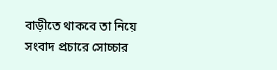বাড়ীতে থাকবে তা নিয়ে সংবাদ প্রচারে সোচ্চার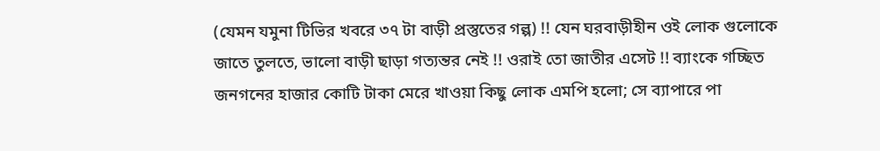(যেমন যমুনা টিভির খবরে ৩৭ টা বাড়ী প্রস্তুতের গল্প) !! যেন ঘরবাড়ীহীন ওই লোক গুলোকে জাতে তুলতে, ভালো বাড়ী ছাড়া গত্যন্তর নেই !! ওরাই তো জাতীর এসেট !! ব্যাংকে গচ্ছিত জনগনের হাজার কোটি টাকা মেরে খাওয়া কিছু লোক এমপি হলো; সে ব্যাপারে পা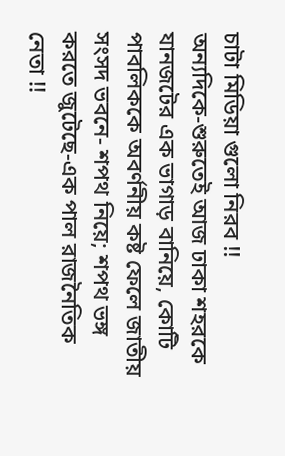চাটা মিডিয়া গুলো নিরব !!
অন্যদিকে-শুরুতেই আজ ঢাকা শহরকে যানজটের এক ভাগাড় বানিয়ে, কোটি পাবলিককে অবর্ণনীয় কষ্ট ফেলে জাতীয় সংসদ ভবনে- শপথ নিয়ে; শপথ ভঙ্গ করতে জুটেছে-এক পাল রাজনৈতিক নেতা !!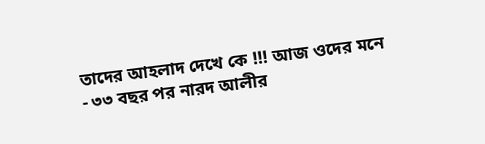তাদের আহলাদ দেখে কে !!! আজ ওদের মনে - ৩৩ বছর পর নারদ আলীর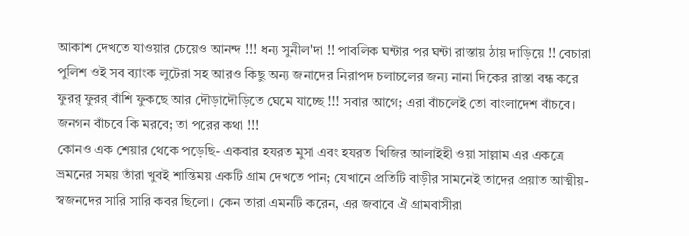আকাশ দেখতে যাওয়ার চেয়েও আনন্দ !!! ধন্য সুনীল'দা !! পাবলিক ঘন্টার পর ঘন্টা রাস্তায় ঠায় দাড়িয়ে !! বেচারা পুলিশ ওই সব ব্যাংক লুটেরা সহ আরও কিছু অন্য জনাদের নিরাপদ চলাচলের জন্য নানা দিকের রাস্তা বন্ধ করে ফুরর্ ফুরর্ বাঁশি ফুকছে আর দৌড়াদৌড়িতে ঘেমে যাচ্ছে !!! সবার আগে; এরা বাঁচলেই তো বাংলাদেশ বাঁচবে। জনগন বাঁচবে কি মরবে; তা পরের কথা !!!
কোনও এক শেয়ার থেকে পড়েছি- একবার হযরত মুসা এবং হযরত খিজির আলাইহী ওয়া সাল্লাম এর একত্রে ভ্রমনের সময় তাঁরা খুবই শান্তিময় একটি গ্রাম দেখতে পান; যেখানে প্রতিটি বাড়ীর সামনেই তাদের প্রয়াত আত্মীয়-স্বজনদের সারি সারি কবর ছিলো। কেন তারা এমনটি করেন, এর জবাবে ঐ গ্রামবাসীরা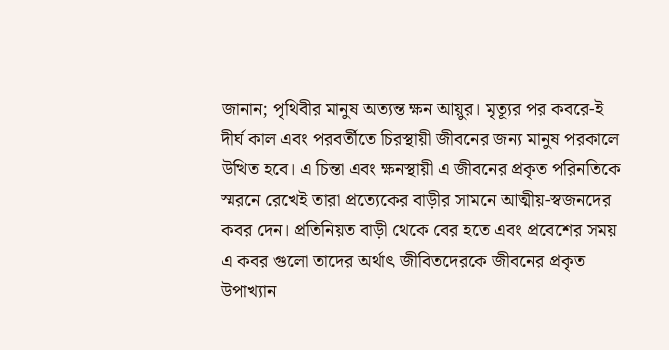জানান; পৃথিবীর মানুষ অত্যন্ত ক্ষন আয়ুর। মৃত্যূর পর কবরে-ই দীর্ঘ কাল এবং পরবর্তীতে চিরস্থায়ী জীবনের জন্য মানুষ পরকালে উত্থিত হবে। এ চিন্তা এবং ক্ষনস্থায়ী এ জীবনের প্রকৃত পরিনতিকে স্মরনে রেখেই তারা প্রত্যেকের বাড়ীর সামনে আত্মীয়-স্বজনদের কবর দেন। প্রতিনিয়ত বাড়ী থেকে বের হতে এবং প্রবেশের সময় এ কবর গুলো তাদের অর্থাৎ জীবিতদেরকে জীবনের প্রকৃত উপাখ্যান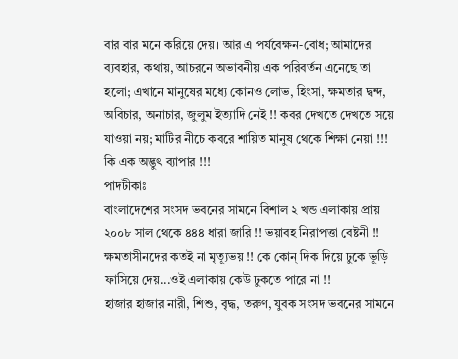বার বার মনে করিয়ে দেয়। আর এ পর্যবেক্ষন-বোধ; আমাদের ব্যবহার, কথায়, আচরনে অভাবনীয় এক পরিবর্তন এনেছে তা হলো; এখানে মানুষের মধ্যে কোনও লোভ, হিংসা, ক্ষমতার দ্বন্দ, অবিচার, অনাচার, জুলুম ইত্যাদি নেই !! কবর দেখতে দেখতে সয়ে যাওয়া নয়; মাটির নীচে কবরে শায়িত মানুষ থেকে শিক্ষা নেয়া !!! কি এক অদ্ভুৎ ব্যাপার !!!
পাদটীকাঃ
বাংলাদেশের সংসদ ভবনের সামনে বিশাল ২ খন্ড এলাকায় প্রায় ২০০৮ সাল থেকে ৪৪৪ ধারা জারি !! ভয়াবহ নিরাপত্তা বেষ্টনী !! ক্ষমতাসীনদের কতই না মৃত্যূভয় !! কে কোন্ দিক দিয়ে ঢুকে ভূড়ি ফাসিয়ে দেয়...ওই এলাকায় কেউ ঢুকতে পারে না !!
হাজার হাজার নারী, শিশু, বৃদ্ধ, তরুণ, যুবক সংসদ ভবনের সামনে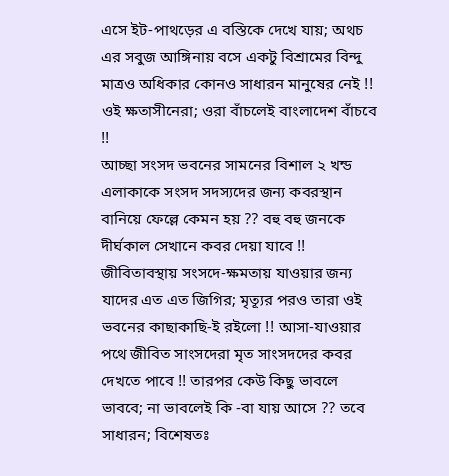এসে ইট-পাথড়ের এ বস্তিকে দেখে যায়; অথচ এর সবুজ আঙ্গিনায় বসে একটু বিশ্রামের বিন্দু মাত্রও অধিকার কোনও সাধারন মানুষের নেই !! ওই ক্ষতাসীনেরা; ওরা বাঁচলেই বাংলাদেশ বাঁচবে !!
আচ্ছা সংসদ ভবনের সামনের বিশাল ২ খন্ড এলাকাকে সংসদ সদস্যদের জন্য কবরস্থান বানিয়ে ফেল্লে কেমন হয় ?? বহু বহু জনকে দীর্ঘকাল সেখানে কবর দেয়া যাবে !! জীবিতাবস্থায় সংসদে-ক্ষমতায় যাওয়ার জন্য যাদের এত এত জিগির; মৃত্যূর পরও তারা ওই ভবনের কাছাকাছি-ই রইলো !! আসা-যাওয়ার পথে জীবিত সাংসদেরা মৃত সাংসদদের কবর দেখতে পাবে !! তারপর কেউ কিছু ভাবলে ভাববে; না ভাবলেই কি -বা যায় আসে ?? তবে সাধারন; বিশেষতঃ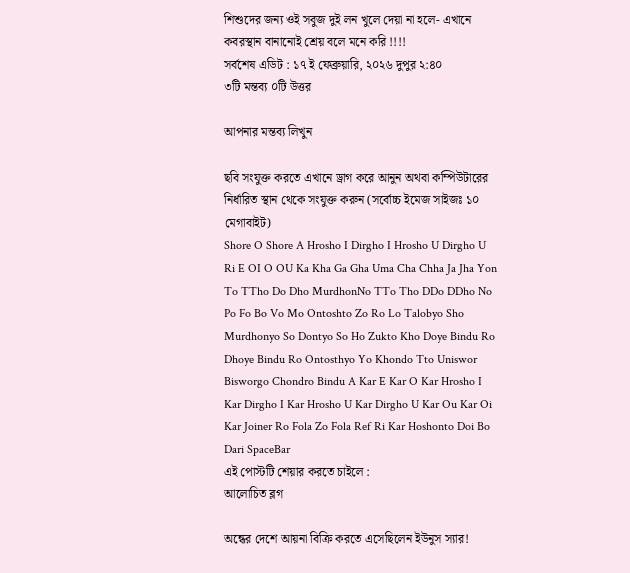শিশুদের জন্য ওই সবুজ দুই লন খুলে দেয়া না হলে- এখানে কবরস্থান বানানোই শ্রেয় বলে মনে করি !!!!
সর্বশেষ এডিট : ১৭ ই ফেব্রুয়ারি, ২০২৬ দুপুর ২:৪০
৩টি মন্তব্য ০টি উত্তর

আপনার মন্তব্য লিখুন

ছবি সংযুক্ত করতে এখানে ড্রাগ করে আনুন অথবা কম্পিউটারের নির্ধারিত স্থান থেকে সংযুক্ত করুন (সর্বোচ্চ ইমেজ সাইজঃ ১০ মেগাবাইট)
Shore O Shore A Hrosho I Dirgho I Hrosho U Dirgho U Ri E OI O OU Ka Kha Ga Gha Uma Cha Chha Ja Jha Yon To TTho Do Dho MurdhonNo TTo Tho DDo DDho No Po Fo Bo Vo Mo Ontoshto Zo Ro Lo Talobyo Sho Murdhonyo So Dontyo So Ho Zukto Kho Doye Bindu Ro Dhoye Bindu Ro Ontosthyo Yo Khondo Tto Uniswor Bisworgo Chondro Bindu A Kar E Kar O Kar Hrosho I Kar Dirgho I Kar Hrosho U Kar Dirgho U Kar Ou Kar Oi Kar Joiner Ro Fola Zo Fola Ref Ri Kar Hoshonto Doi Bo Dari SpaceBar
এই পোস্টটি শেয়ার করতে চাইলে :
আলোচিত ব্লগ

অন্ধের দেশে আয়না বিক্রি করতে এসেছিলেন ইউনুস স্যার!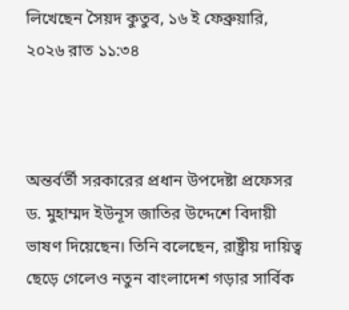লিখেছেন সৈয়দ কুতুব, ১৬ ই ফেব্রুয়ারি, ২০২৬ রাত ১১:৩৪



অন্তর্বর্তী সরকারের প্রধান উপদেষ্টা প্রফেসর ড. মুহাম্মদ ইউনূস জাতির উদ্দেশে বিদায়ী ভাষণ দিয়েছেন। তিনি বলেছেন, রাষ্ট্রীয় দায়িত্ব ছেড়ে গেলেও নতুন বাংলাদেশ গড়ার সার্বিক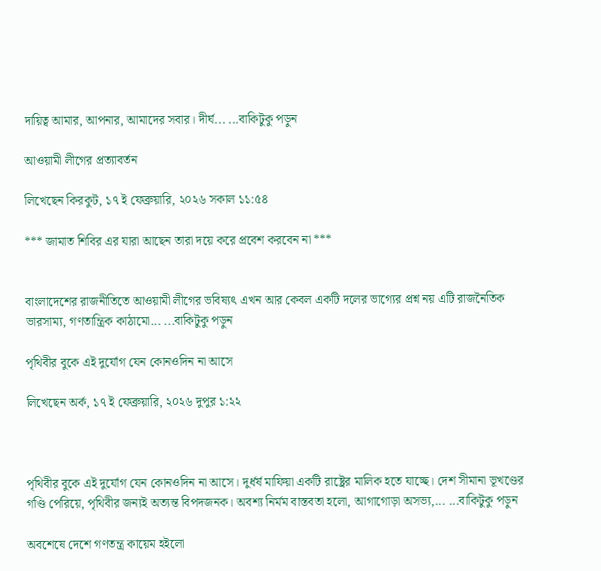দায়িত্ব আমার, আপনার, আমাদের সবার। দীর্ঘ... ...বাকিটুকু পড়ুন

আওয়ামী লীগের প্রত্যাবর্তন

লিখেছেন কিরকুট, ১৭ ই ফেব্রুয়ারি, ২০২৬ সকাল ১১:৫৪

*** জামাত শিবির এর যারা আছেন তারা দয়ে করে প্রবেশ করবেন না ***


বাংলাদেশের রাজনীতিতে আওয়ামী লীগের ভবিষ্যৎ এখন আর কেবল একটি দলের ভাগ্যের প্রশ্ন নয় এটি রাজনৈতিক ভারসাম্য, গণতান্ত্রিক কাঠামো... ...বাকিটুকু পড়ুন

পৃথিবীর বুকে এই দুর্যোগ যেন কোনওদিন না আসে

লিখেছেন অর্ক, ১৭ ই ফেব্রুয়ারি, ২০২৬ দুপুর ১:২২



পৃথিবীর বুকে এই দুর্যোগ যেন কোনওদিন না আসে। দুর্ধর্ষ মাফিয়া একটি রাষ্ট্রের মালিক হতে যাচ্ছে। দেশ সীমানা ভূখণ্ডের গণ্ডি পেরিয়ে, পৃথিবীর জন্যই অত্যন্ত বিপদজনক। অবশ্য নির্মম বাস্তবতা হলো, আগাগোড়া অসভ্য,... ...বাকিটুকু পড়ুন

অবশেষে দেশে গণতন্ত্র কায়েম হইলো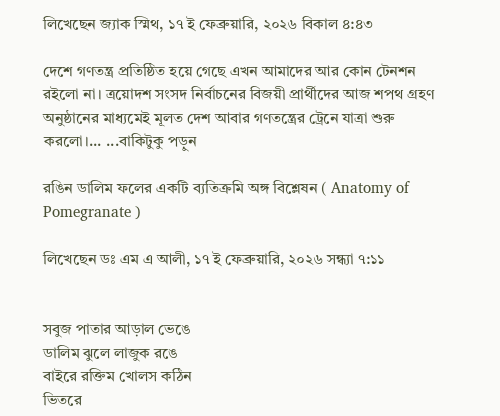লিখেছেন জ্যাক স্মিথ, ১৭ ই ফেব্রুয়ারি, ২০২৬ বিকাল ৪:৪৩

দেশে গণতন্ত্র প্রতিষ্ঠিত হয়ে গেছে এখন আমাদের আর কোন টেনশন রইলো না। ত্রয়োদশ সংসদ নির্বাচনের বিজয়ী প্রার্থীদের আজ শপথ গ্রহণ অনুষ্ঠানের মাধ্যমেই মূলত দেশ আবার গণতন্ত্রের ট্রেনে যাত্রা শুরু করলো।... ...বাকিটুকু পড়ুন

রঙিন ডালিম ফলের একটি ব্যতিক্রমি অঙ্গ বিশ্লেষন ( Anatomy of Pomegranate )

লিখেছেন ডঃ এম এ আলী, ১৭ ই ফেব্রুয়ারি, ২০২৬ সন্ধ্যা ৭:১১


সবুজ পাতার আড়াল ভেঙে
ডালিম ঝুলে লাজুক রঙে
বাইরে রক্তিম খোলস কঠিন
ভিতরে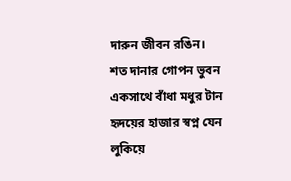দারুন জীবন রঙিন।
শত দানার গোপন ভুবন
একসাথে বাঁধা মধুর টান
হৃদয়ের হাজার স্বপ্ন যেন
লুকিয়ে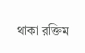থাকা রক্তিম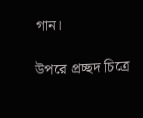গান।

উপরে প্রচ্ছদ চিত্রে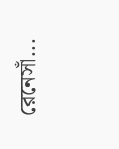রেনেসাঁ...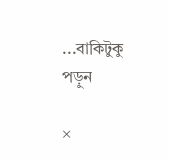...বাকিটুকু পড়ুন

×